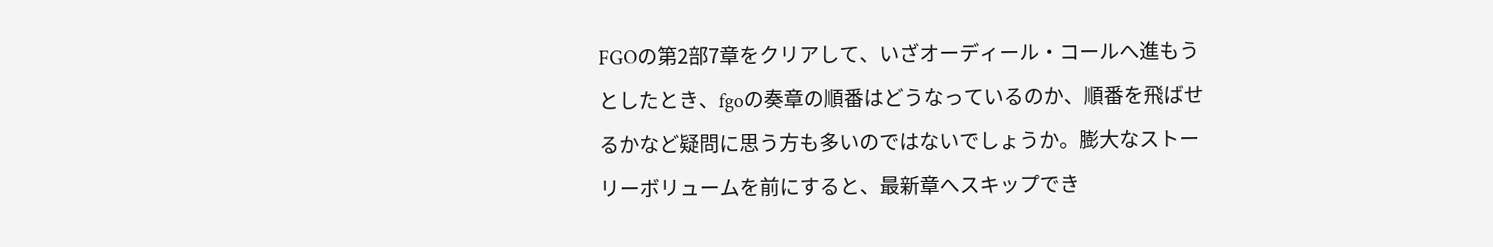FGOの第2部7章をクリアして、いざオーディール・コールへ進もうとしたとき、fgoの奏章の順番はどうなっているのか、順番を飛ばせるかなど疑問に思う方も多いのではないでしょうか。膨大なストーリーボリュームを前にすると、最新章へスキップでき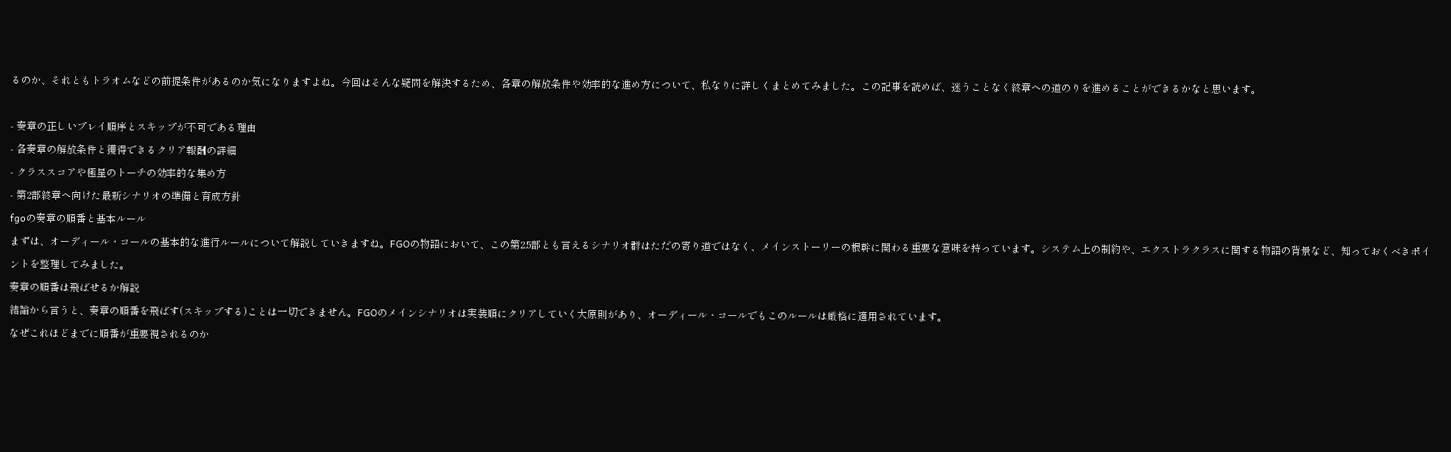るのか、それともトラオムなどの前提条件があるのか気になりますよね。今回はそんな疑問を解決するため、各章の解放条件や効率的な進め方について、私なりに詳しくまとめてみました。この記事を読めば、迷うことなく終章への道のりを進めることができるかなと思います。

- 奏章の正しいプレイ順序とスキップが不可である理由
- 各奏章の解放条件と獲得できるクリア報酬の詳細
- クラススコアや極星のトーチの効率的な集め方
- 第2部終章へ向けた最新シナリオの準備と育成方針
fgoの奏章の順番と基本ルール
まずは、オーディール・コールの基本的な進行ルールについて解説していきますね。FGOの物語において、この第2.5部とも言えるシナリオ群はただの寄り道ではなく、メインストーリーの根幹に関わる重要な意味を持っています。システム上の制約や、エクストラクラスに関する物語の背景など、知っておくべきポイントを整理してみました。
奏章の順番は飛ばせるか解説
結論から言うと、奏章の順番を飛ばす(スキップする)ことは一切できません。FGOのメインシナリオは実装順にクリアしていく大原則があり、オーディール・コールでもこのルールは厳格に適用されています。
なぜこれほどまでに順番が重要視されるのか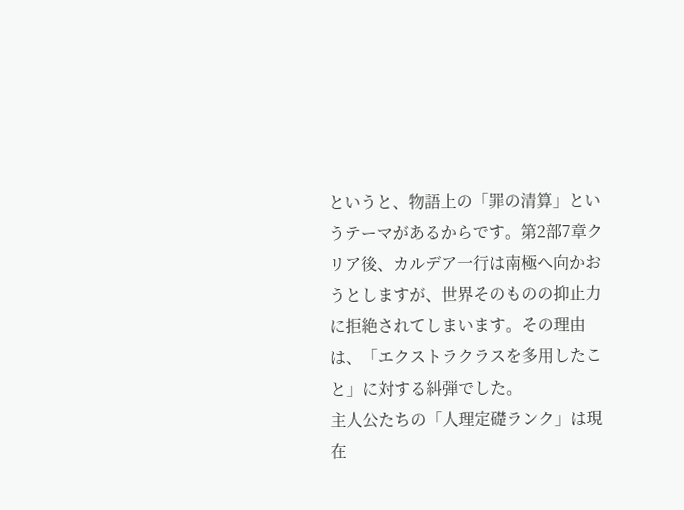というと、物語上の「罪の清算」というテーマがあるからです。第2部7章クリア後、カルデア一行は南極へ向かおうとしますが、世界そのものの抑止力に拒絶されてしまいます。その理由は、「エクストラクラスを多用したこと」に対する糾弾でした。
主人公たちの「人理定礎ランク」は現在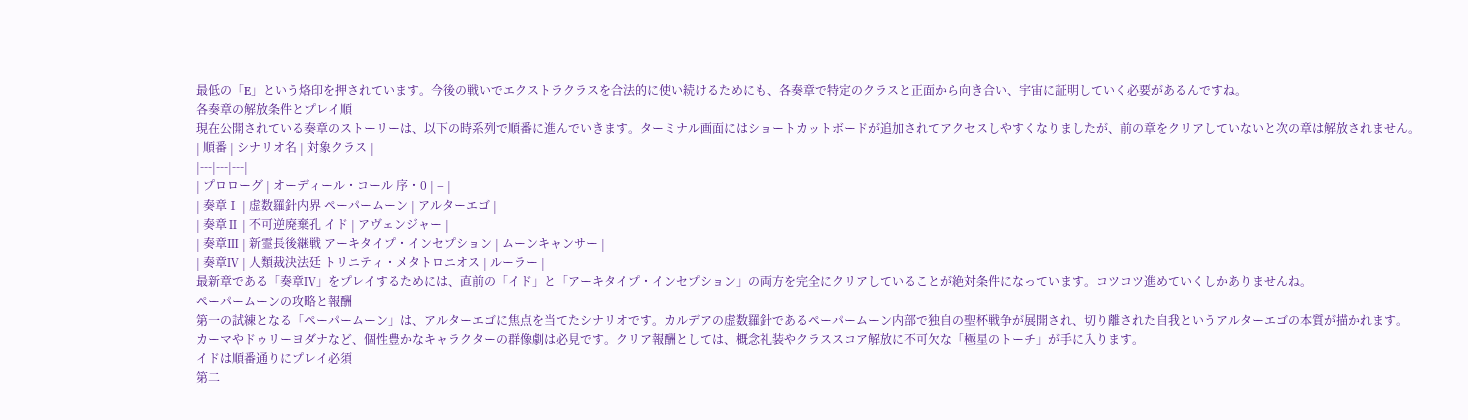最低の「E」という烙印を押されています。今後の戦いでエクストラクラスを合法的に使い続けるためにも、各奏章で特定のクラスと正面から向き合い、宇宙に証明していく必要があるんですね。
各奏章の解放条件とプレイ順
現在公開されている奏章のストーリーは、以下の時系列で順番に進んでいきます。ターミナル画面にはショートカットボードが追加されてアクセスしやすくなりましたが、前の章をクリアしていないと次の章は解放されません。
| 順番 | シナリオ名 | 対象クラス |
|---|---|---|
| プロローグ | オーディール・コール 序・0 | – |
| 奏章Ⅰ | 虚数羅針内界 ペーパームーン | アルターエゴ |
| 奏章Ⅱ | 不可逆廃棄孔 イド | アヴェンジャー |
| 奏章Ⅲ | 新霊長後継戦 アーキタイプ・インセプション | ムーンキャンサー |
| 奏章Ⅳ | 人類裁決法廷 トリニティ・メタトロニオス | ルーラー |
最新章である「奏章Ⅳ」をプレイするためには、直前の「イド」と「アーキタイプ・インセプション」の両方を完全にクリアしていることが絶対条件になっています。コツコツ進めていくしかありませんね。
ペーパームーンの攻略と報酬
第一の試練となる「ペーパームーン」は、アルターエゴに焦点を当てたシナリオです。カルデアの虚数羅針であるペーパームーン内部で独自の聖杯戦争が展開され、切り離された自我というアルターエゴの本質が描かれます。
カーマやドゥリーヨダナなど、個性豊かなキャラクターの群像劇は必見です。クリア報酬としては、概念礼装やクラススコア解放に不可欠な「極星のトーチ」が手に入ります。
イドは順番通りにプレイ必須
第二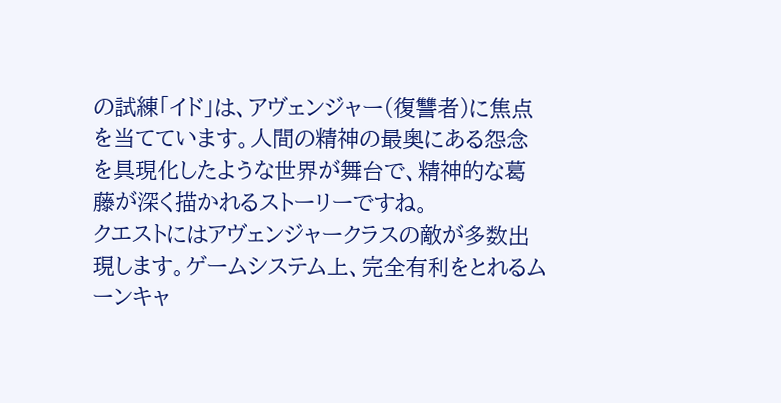の試練「イド」は、アヴェンジャー(復讐者)に焦点を当てています。人間の精神の最奥にある怨念を具現化したような世界が舞台で、精神的な葛藤が深く描かれるストーリーですね。
クエストにはアヴェンジャークラスの敵が多数出現します。ゲームシステム上、完全有利をとれるムーンキャ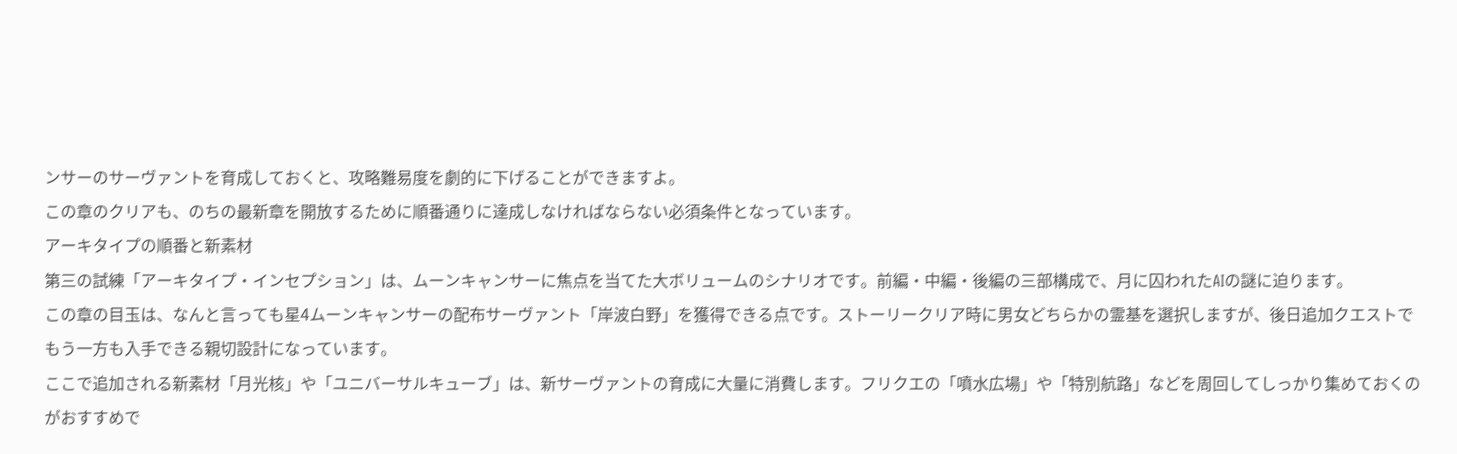ンサーのサーヴァントを育成しておくと、攻略難易度を劇的に下げることができますよ。
この章のクリアも、のちの最新章を開放するために順番通りに達成しなければならない必須条件となっています。
アーキタイプの順番と新素材
第三の試練「アーキタイプ・インセプション」は、ムーンキャンサーに焦点を当てた大ボリュームのシナリオです。前編・中編・後編の三部構成で、月に囚われたAIの謎に迫ります。
この章の目玉は、なんと言っても星4ムーンキャンサーの配布サーヴァント「岸波白野」を獲得できる点です。ストーリークリア時に男女どちらかの霊基を選択しますが、後日追加クエストでもう一方も入手できる親切設計になっています。
ここで追加される新素材「月光核」や「ユニバーサルキューブ」は、新サーヴァントの育成に大量に消費します。フリクエの「噴水広場」や「特別航路」などを周回してしっかり集めておくのがおすすめで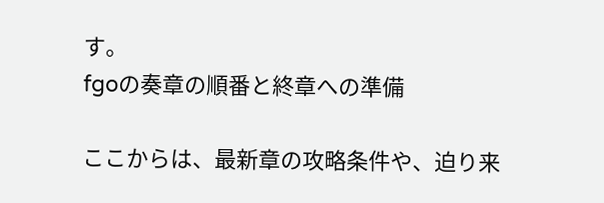す。
fgoの奏章の順番と終章への準備

ここからは、最新章の攻略条件や、迫り来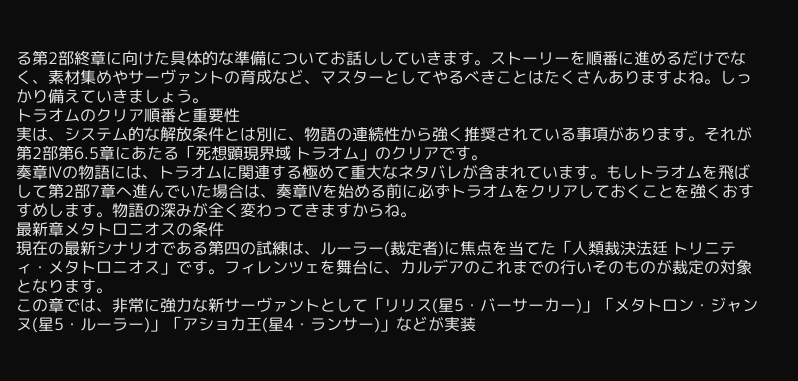る第2部終章に向けた具体的な準備についてお話ししていきます。ストーリーを順番に進めるだけでなく、素材集めやサーヴァントの育成など、マスターとしてやるべきことはたくさんありますよね。しっかり備えていきましょう。
トラオムのクリア順番と重要性
実は、システム的な解放条件とは別に、物語の連続性から強く推奨されている事項があります。それが第2部第6.5章にあたる「死想顕現界域 トラオム」のクリアです。
奏章Ⅳの物語には、トラオムに関連する極めて重大なネタバレが含まれています。もしトラオムを飛ばして第2部7章へ進んでいた場合は、奏章Ⅳを始める前に必ずトラオムをクリアしておくことを強くおすすめします。物語の深みが全く変わってきますからね。
最新章メタトロニオスの条件
現在の最新シナリオである第四の試練は、ルーラー(裁定者)に焦点を当てた「人類裁決法廷 トリニティ・メタトロニオス」です。フィレンツェを舞台に、カルデアのこれまでの行いそのものが裁定の対象となります。
この章では、非常に強力な新サーヴァントとして「リリス(星5・バーサーカー)」「メタトロン・ジャンヌ(星5・ルーラー)」「アショカ王(星4・ランサー)」などが実装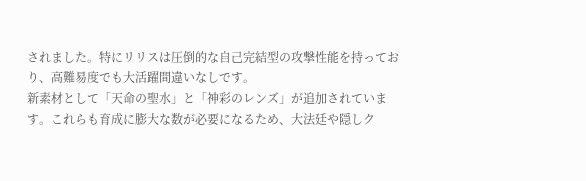されました。特にリリスは圧倒的な自己完結型の攻撃性能を持っており、高難易度でも大活躍間違いなしです。
新素材として「天命の聖水」と「神彩のレンズ」が追加されています。これらも育成に膨大な数が必要になるため、大法廷や隠しク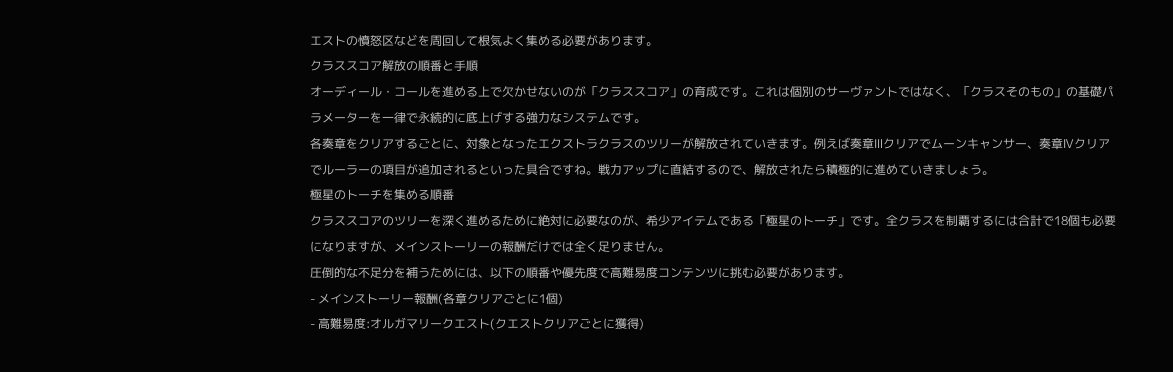エストの憤怒区などを周回して根気よく集める必要があります。
クラススコア解放の順番と手順
オーディール・コールを進める上で欠かせないのが「クラススコア」の育成です。これは個別のサーヴァントではなく、「クラスそのもの」の基礎パラメーターを一律で永続的に底上げする強力なシステムです。
各奏章をクリアするごとに、対象となったエクストラクラスのツリーが解放されていきます。例えば奏章Ⅲクリアでムーンキャンサー、奏章Ⅳクリアでルーラーの項目が追加されるといった具合ですね。戦力アップに直結するので、解放されたら積極的に進めていきましょう。
極星のトーチを集める順番
クラススコアのツリーを深く進めるために絶対に必要なのが、希少アイテムである「極星のトーチ」です。全クラスを制覇するには合計で18個も必要になりますが、メインストーリーの報酬だけでは全く足りません。
圧倒的な不足分を補うためには、以下の順番や優先度で高難易度コンテンツに挑む必要があります。
- メインストーリー報酬(各章クリアごとに1個)
- 高難易度:オルガマリークエスト(クエストクリアごとに獲得)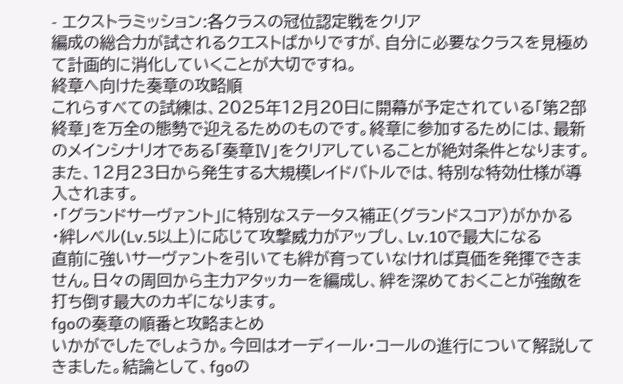- エクストラミッション:各クラスの冠位認定戦をクリア
編成の総合力が試されるクエストばかりですが、自分に必要なクラスを見極めて計画的に消化していくことが大切ですね。
終章へ向けた奏章の攻略順
これらすべての試練は、2025年12月20日に開幕が予定されている「第2部 終章」を万全の態勢で迎えるためのものです。終章に参加するためには、最新のメインシナリオである「奏章Ⅳ」をクリアしていることが絶対条件となります。
また、12月23日から発生する大規模レイドバトルでは、特別な特効仕様が導入されます。
・「グランドサーヴァント」に特別なステータス補正(グランドスコア)がかかる
・絆レベル(Lv.5以上)に応じて攻撃威力がアップし、Lv.10で最大になる
直前に強いサーヴァントを引いても絆が育っていなければ真価を発揮できません。日々の周回から主力アタッカーを編成し、絆を深めておくことが強敵を打ち倒す最大のカギになります。
fgoの奏章の順番と攻略まとめ
いかがでしたでしょうか。今回はオーディール・コールの進行について解説してきました。結論として、fgoの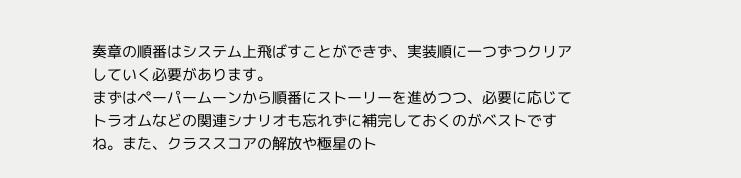奏章の順番はシステム上飛ばすことができず、実装順に一つずつクリアしていく必要があります。
まずはペーパームーンから順番にストーリーを進めつつ、必要に応じてトラオムなどの関連シナリオも忘れずに補完しておくのがベストですね。また、クラススコアの解放や極星のト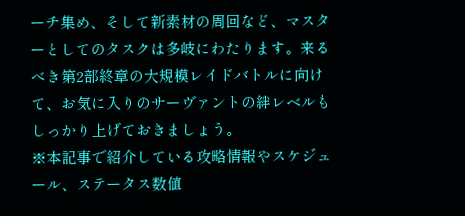ーチ集め、そして新素材の周回など、マスターとしてのタスクは多岐にわたります。来るべき第2部終章の大規模レイドバトルに向けて、お気に入りのサーヴァントの絆レベルもしっかり上げておきましょう。
※本記事で紹介している攻略情報やスケジュール、ステータス数値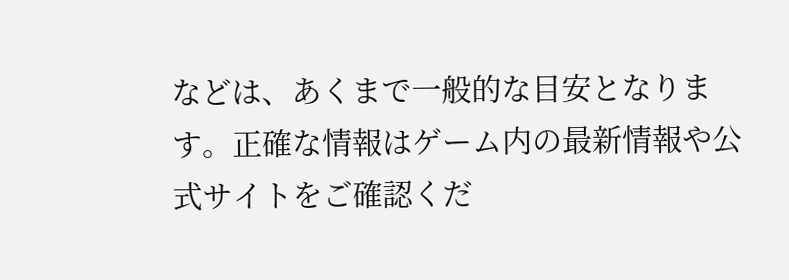などは、あくまで一般的な目安となります。正確な情報はゲーム内の最新情報や公式サイトをご確認くだ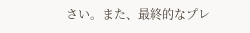さい。また、最終的なプレ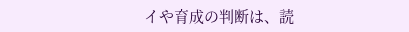イや育成の判断は、読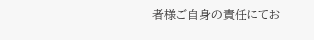者様ご自身の責任にてお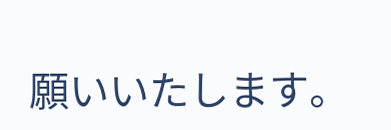願いいたします。